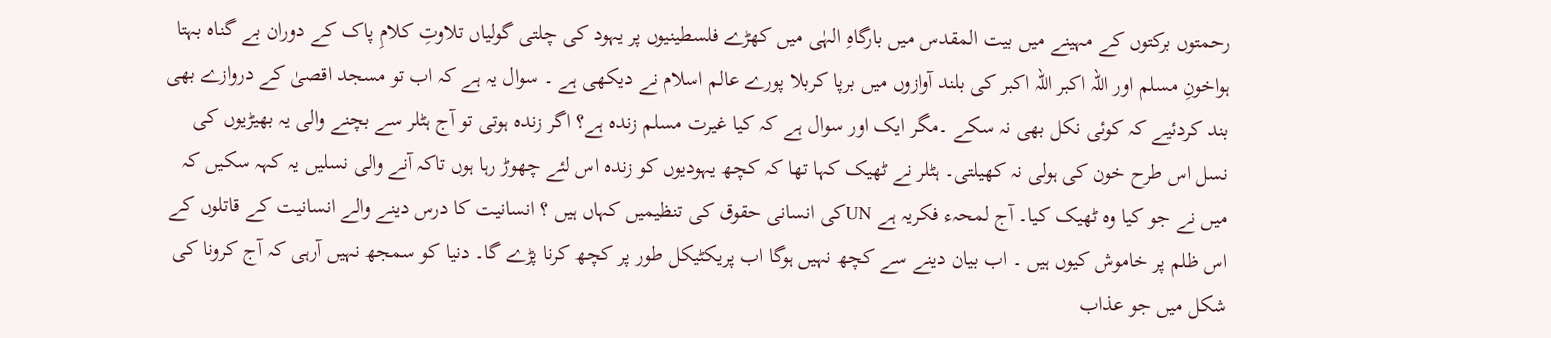رحمتوں برکتوں کے مہینے میں بیت المقدس میں بارگاہِ الہٰی میں کھڑے فلسطینیوں پر یہود کی چلتی گولیاں تلاوتِ کلامِ پاک کے دوران بے گناہ بہتا ہواخونِ مسلم اور اللہ اکبر اللہ اکبر کی بلند آوازوں میں برپا کربلا پورے عالم اسلام نے دیکھی ہے ۔ سوال یہ ہے کہ اب تو مسجد اقصیٰ کے دروازے بھی بند کردئیے کہ کوئی نکل بھی نہ سکے ۔مگر ایک اور سوال ہے کہ کیا غیرت مسلم زندہ ہے؟ اگر زندہ ہوتی تو آج ہٹلر سے بچنے والی یہ بھیڑیوں کی نسل اس طرح خون کی ہولی نہ کھیلتی۔ ہٹلر نے ٹھیک کہا تھا کہ کچھ یہودیوں کو زندہ اس لئے چھوڑ رہا ہوں تاکہ آنے والی نسلیں یہ کہہ سکیں کہ میں نے جو کیا وہ ٹھیک کیا۔ آج لمحہء فکریہ ہے UNکی انسانی حقوق کی تنظیمیں کہاں ہیں ؟ انسانیت کا درس دینے والے انسانیت کے قاتلوں کے اس ظلم پر خاموش کیوں ہیں ۔ اب بیان دینے سے کچھ نہیں ہوگا اب پریکٹیکل طور پر کچھ کرنا پڑے گا۔ دنیا کو سمجھ نہیں آرہی کہ آج کرونا کی شکل میں جو عذاب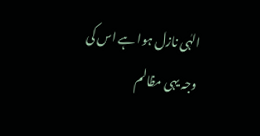الہٰی نازل ہوا ہے اس کی وجہ یہی مظالم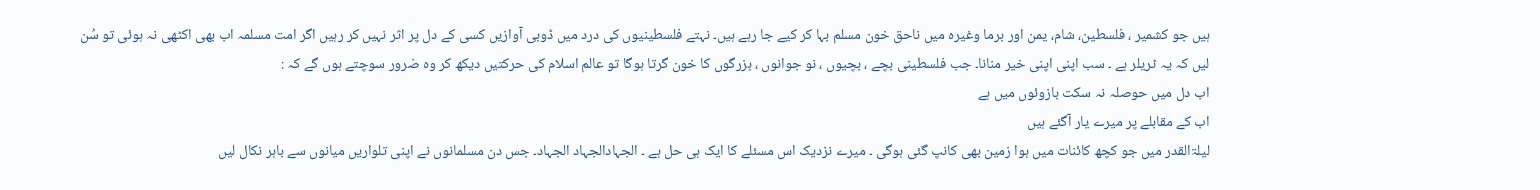ہیں جو کشمیر ، فلسطین، شام، یمن اور برما وغیرہ میں ناحق خون مسلم بہا کر کیے جا رہے ہیں۔ نہتے فلسطینیوں کی درد میں ڈوبی آوازیں کسی کے دل پر اثر نہیں کر رہیں اگر امت مسلمہ اب بھی اکٹھی نہ ہوئی تو سُن لیں کہ یہ ٹریلر ہے ۔ سب اپنی اپنی خیر منانا۔ جب فلسطینی بچے ، بچیوں ، نو جوانوں ، بزرگوں کا خون گرتا ہوگا تو عالم اسلام کی حرکتیں دیکھ کر وہ ضرور سوچتے ہوں گے کہ :
اب دل میں حوصلہ نہ سکت بازوئوں میں ہے
اب کے مقابلے پر میرے یار آگئے ہیں
لیلۃالقدر میں جو کچھ کائنات میں ہوا زمین بھی کانپ گئی ہوگی ۔ میرے نزدیک اس مسئلے کا ایک ہی حل ہے ۔ الجہادالجہاد الجہاد۔ جس دن مسلمانوں نے اپنی تلواریں میانوں سے باہر نکال لیں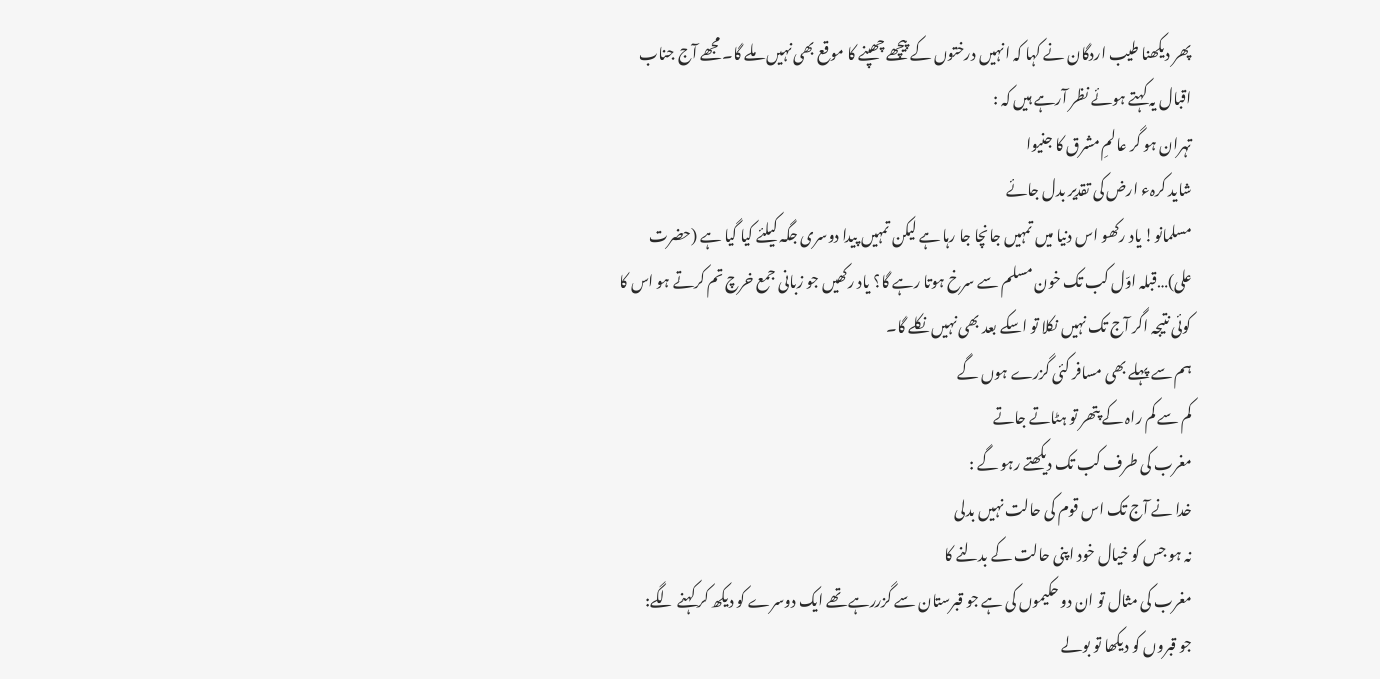پھر دیکھنا طیب اردگان نے کہا کہ انہیں درختوں کے پیچھے چھپنے کا موقع بھی نہیں ملے گا۔ مجھے آج جناب اقبال یہ کہتے ہوئے نظر آرہے ہیں کہ :
تہران ہو گر عالمِ مشرق کا جنیوا
شاید کرہء ارض کی تقدیر بدل جائے
مسلمانو! یاد رکھو اس دنیا میں تمہیں جانچا جا رہا ہے لیکن تمہیں پیدا دوسری جگہ کیلئے کیا گیا ہے (حضرت علی)…قبلہ اوّل کب تک خون مسلم سے سرخ ہوتا رہے گا؟ یاد رکھیں جو زبانی جمع خرچ تم کرتے ہو اس کا کوئی نتیجہ اگر آج تک نہیں نکلا تو اسکے بعد بھی نہیں نکلے گا۔
ہم سے پہلے بھی مسافر کئی گزرے ہوں گے
کم سے کم راہ کے پتھر تو ہٹاتے جاتے
مغرب کی طرف کب تک دیکھتے رہو گے :
خدا نے آج تک اس قوم کی حالت نہیں بدلی
نہ ہو جس کو خیال خود اپنی حالت کے بدلنے کا
مغرب کی مثال تو ان دو حکیموں کی ہے جو قبرستان سے گزررہے تھے ایک دوسرے کو دیکھ کر کہنے لگے:
جو قبروں کو دیکھا تو بولے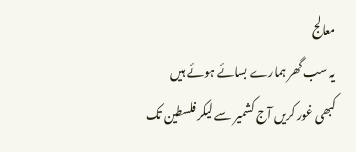معالج
یہ سب گھر ہمارے بسائے ہوئے ہیں
کبھی غور کریں آج کشمیر سے لیکر فلسطین تک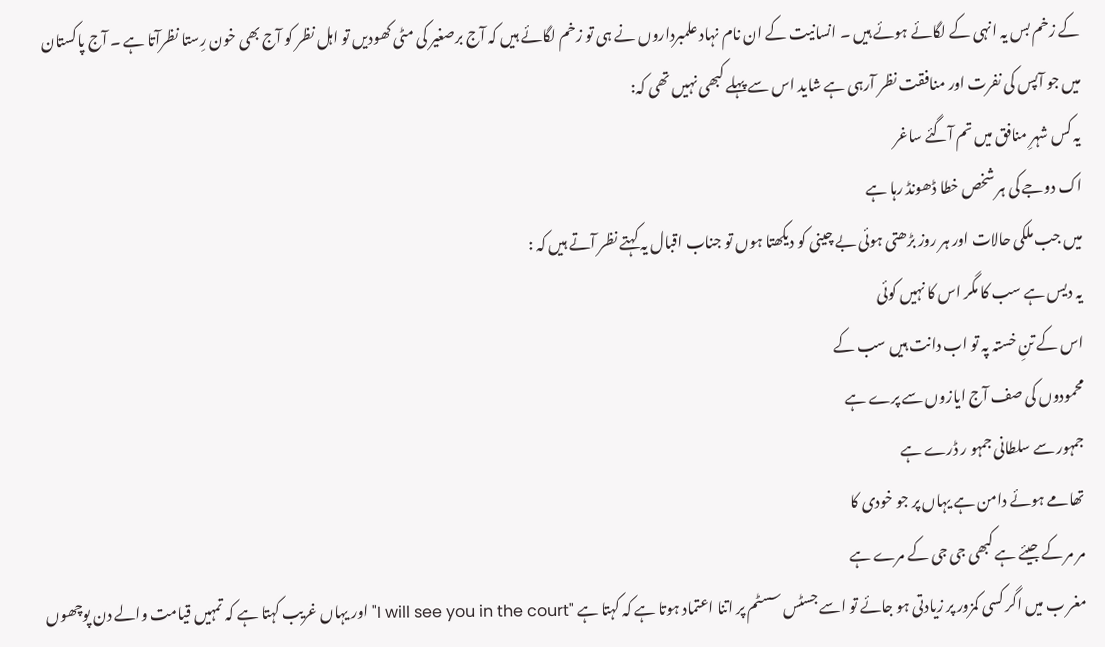کے زخم بس یہ انہی کے لگائے ہوئے ہیں ۔ انسانیت کے ان نام نہاد علمبرداروں نے ہی تو زخم لگائے ہیں کہ آج برصغیر کی مٹی کھودیں تو اہل نظر کو آج بھی خون رِستا نظرآتا ہے ۔ آج پاکستان میں جو آپس کی نفرت اور منافقت نظر آرہی ہے شاید اس سے پہلے کبھی نہیں تھی کہ:
یہ کس شہرِ منافق میں تم آگئے ساغر
اک دوجے کی ہر شخص خطا ڈھونڈ رہا ہے
میں جب ملکی حالات اور ہر روز بڑھتی ہوئی بے چینی کو دیکھتا ہوں تو جناب اقبال یہ کہتے نظر آتے ہیں کہ :
یہ دیس ہے سب کا مگر اس کا نہیں کوئی
اس کے تنِ خستہ پہ تو اب دانت ہیں سب کے
محمودوں کی صف آج ایازوں سے پرے ہے
جمہور سے سلطانی جمہو ر ڈرے ہے
تھامے ہوئے دامن ہے یہاں پر جو خودی کا
مر مر کے جیئے ہے کبھی جی جی کے مرے ہے
مغر ب میں اگر کسی کمزور پر زیادتی ہو جائے تو اسے جسٹس سسٹم پر اتنا اعتماد ہوتا ہے کہ کہتا ہے "I will see you in the court" اور یہاں غریب کہتا ہے کہ تمہیں قیامت والے دن پوچھوں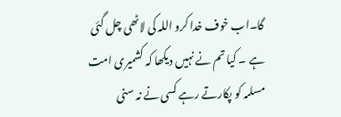گا۔اب خوف خدا کرو اللہ کی لاٹھی چل گئی ہے ۔ کیا تم نے نہیں دیکھا کہ کشمیری امت مسلمہ کو پکارتے رہے کسی نے نہ سنی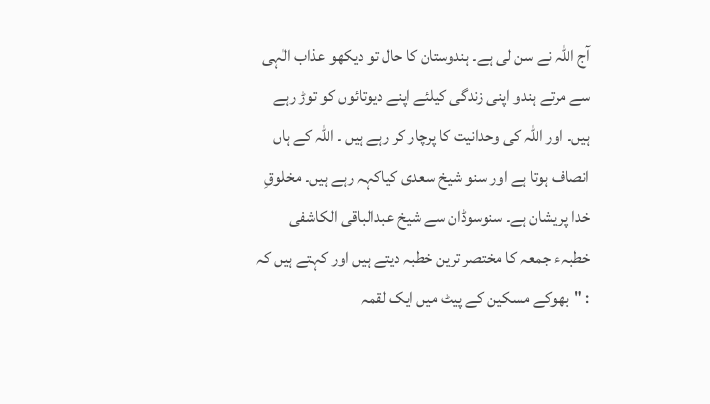آج اللہ نے سن لی ہے۔ ہندوستان کا حال تو دیکھو عذاب الٰہی سے مرتے ہندو اپنی زندگی کیلئے اپنے دیوتائوں کو توڑ رہے ہیں۔ اور اللہ کی وحدانیت کا پرچار کر رہے ہیں ۔ اللہ کے ہاں انصاف ہوتا ہے اور سنو شیخ سعدی کیاکہہ رہے ہیں۔ مخلوقِ خدا پریشان ہے۔ سنوسوڈان سے شیخ عبدالباقی الکاشفی خطبہء جمعہ کا مختصر ترین خطبہ دیتے ہیں اور کہتے ہیں کہ : "بھوکے مسکین کے پیٹ میں ایک لقمہ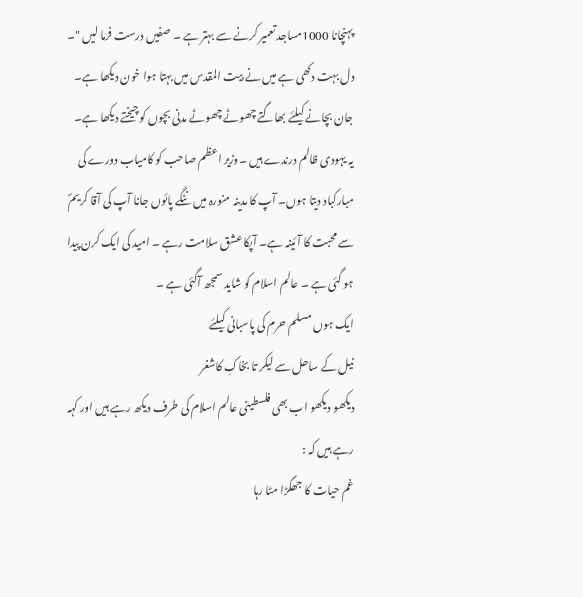پہنچانا 1000مساجد تعمیر کرنے سے بہتر ہے ۔ صفیں درست فرما لیں "۔
دل بہت دکھی ہے میں نے بیت المقدس میں بہتا ہوا خون دیکھا ہے۔ جان بچانے کیلئے بھاگتے چھوٹے چھوٹے مدنی بچوں کو چیختے دیکھا ہے۔ یہ یہودی ظالم درندے ہیں ۔وزیر اعظم صاحب کو کامیاب دورے کی مبارکباد دیتا ہوں۔ آپ کا مدینہ منورہ میں ننگے پائوں جانا آپ کی آقا کریمؐ سے محبت کا آئینہ ہے۔ آپکا عشق سلامت رہے ۔ امید کی ایک کرن پیدا ہو گئی ہے ۔ عالم اسلام کو شاید سمجھ آگئی ہے ۔
ایک ہوں مسلم حرم کی پاسبانی کیلئے
نیل کے ساحل سے لیکر تا بخاکِ کاشغر
دیکھو دیکھو اب بھی فلسطینی عالم اسلام کی طرف دیکھ رہے ہیں اور کہہ رہے ہیں کہ :
غم حیات کا جھگڑا مٹا رہا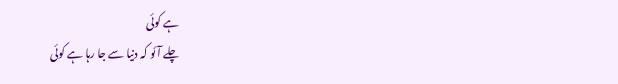ہے کوئی
چلے آئو کہ دنیا سے جا رہا ہے کوئی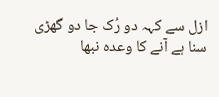ازل سے کہہ دو رُک جا دو گھڑی
سنا ہے آنے کا وعدہ نبھا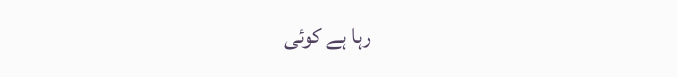رہا ہے کوئی